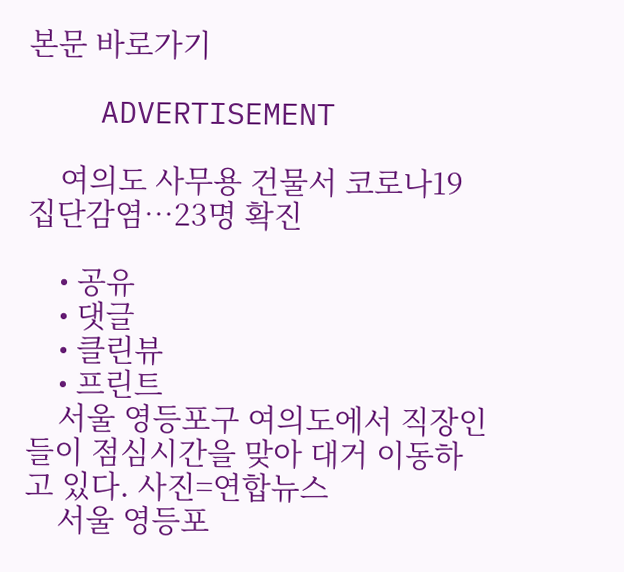본문 바로가기

    ADVERTISEMENT

    여의도 사무용 건물서 코로나19 집단감염…23명 확진

    • 공유
    • 댓글
    • 클린뷰
    • 프린트
    서울 영등포구 여의도에서 직장인들이 점심시간을 맞아 대거 이동하고 있다. 사진=연합뉴스
    서울 영등포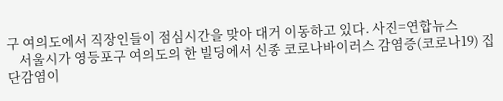구 여의도에서 직장인들이 점심시간을 맞아 대거 이동하고 있다. 사진=연합뉴스
    서울시가 영등포구 여의도의 한 빌딩에서 신종 코로나바이러스 감염증(코로나19) 집단감염이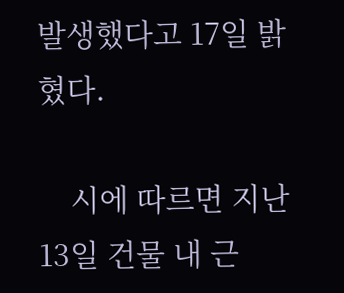발생했다고 17일 밝혔다.

    시에 따르면 지난 13일 건물 내 근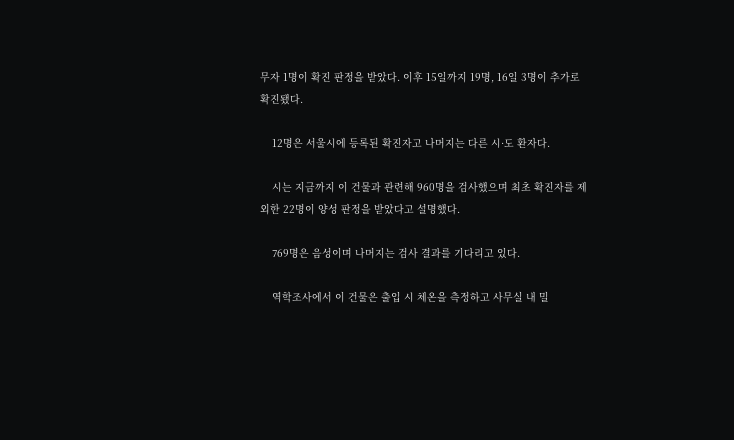무자 1명이 확진 판정을 받았다. 이후 15일까지 19명, 16일 3명이 추가로 확진됐다.

    12명은 서울시에 등록된 확진자고 나머지는 다른 시·도 환자다.

    시는 지금까지 이 건물과 관련해 960명을 검사했으며 최초 확진자를 제외한 22명이 양성 판정을 받았다고 설명했다.

    769명은 음성이며 나머지는 검사 결과를 기다리고 있다.

    역학조사에서 이 건물은 출입 시 체온을 측정하고 사무실 내 밀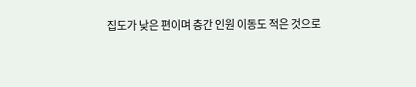집도가 낮은 편이며 층간 인원 이동도 적은 것으로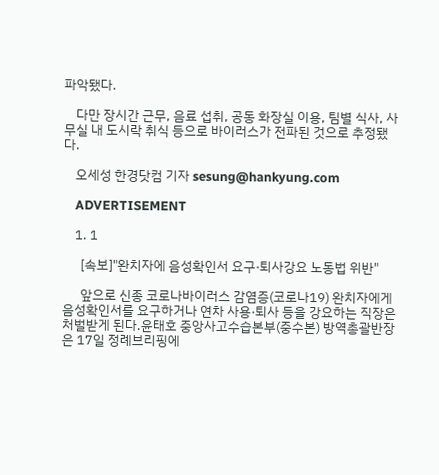파악됐다.

    다만 장시간 근무, 음료 섭취, 공동 화장실 이용, 팀별 식사, 사무실 내 도시락 취식 등으로 바이러스가 전파된 것으로 추정됐다.

    오세성 한경닷컴 기자 sesung@hankyung.com

    ADVERTISEMENT

    1. 1

      [속보]"완치자에 음성확인서 요구·퇴사강요 노동법 위반"

      앞으로 신종 코로나바이러스 감염증(코로나19) 완치자에게 음성확인서를 요구하거나 연차 사용·퇴사 등을 강요하는 직장은 처벌받게 된다.윤태호 중앙사고수습본부(중수본) 방역총괄반장은 17일 정례브리핑에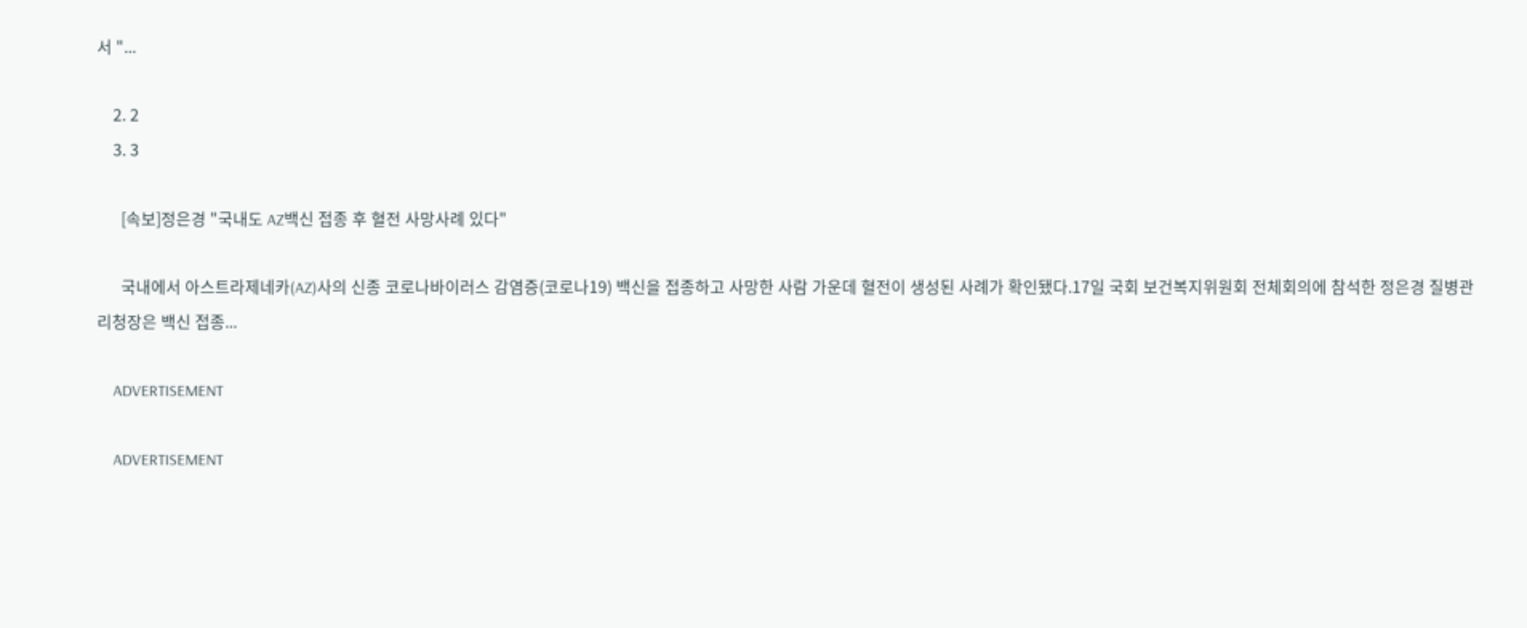서 "...

    2. 2
    3. 3

      [속보]정은경 "국내도 AZ백신 접종 후 혈전 사망사례 있다"

      국내에서 아스트라제네카(AZ)사의 신종 코로나바이러스 감염증(코로나19) 백신을 접종하고 사망한 사람 가운데 혈전이 생성된 사례가 확인됐다.17일 국회 보건복지위원회 전체회의에 참석한 정은경 질병관리청장은 백신 접종...

    ADVERTISEMENT

    ADVERTISEMENT